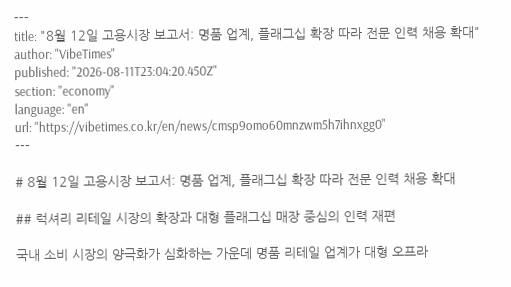---
title: "8월 12일 고용시장 보고서: 명품 업계, 플래그십 확장 따라 전문 인력 채용 확대"
author: "VibeTimes"
published: "2026-08-11T23:04:20.450Z"
section: "economy"
language: "en"
url: "https://vibetimes.co.kr/en/news/cmsp9omo60mnzwm5h7ihnxgg0"
---

# 8월 12일 고용시장 보고서: 명품 업계, 플래그십 확장 따라 전문 인력 채용 확대

## 럭셔리 리테일 시장의 확장과 대형 플래그십 매장 중심의 인력 재편

국내 소비 시장의 양극화가 심화하는 가운데 명품 리테일 업계가 대형 오프라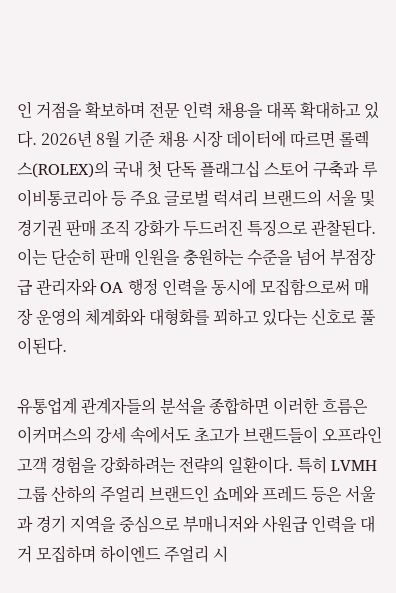인 거점을 확보하며 전문 인력 채용을 대폭 확대하고 있다. 2026년 8월 기준 채용 시장 데이터에 따르면 롤렉스(ROLEX)의 국내 첫 단독 플래그십 스토어 구축과 루이비통코리아 등 주요 글로벌 럭셔리 브랜드의 서울 및 경기권 판매 조직 강화가 두드러진 특징으로 관찰된다. 이는 단순히 판매 인원을 충원하는 수준을 넘어 부점장급 관리자와 OA 행정 인력을 동시에 모집함으로써 매장 운영의 체계화와 대형화를 꾀하고 있다는 신호로 풀이된다.

유통업계 관계자들의 분석을 종합하면 이러한 흐름은 이커머스의 강세 속에서도 초고가 브랜드들이 오프라인 고객 경험을 강화하려는 전략의 일환이다. 특히 LVMH 그룹 산하의 주얼리 브랜드인 쇼메와 프레드 등은 서울과 경기 지역을 중심으로 부매니저와 사원급 인력을 대거 모집하며 하이엔드 주얼리 시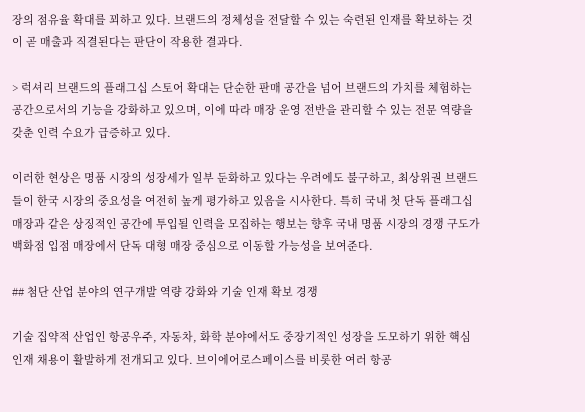장의 점유율 확대를 꾀하고 있다. 브랜드의 정체성을 전달할 수 있는 숙련된 인재를 확보하는 것이 곧 매출과 직결된다는 판단이 작용한 결과다.

> 럭셔리 브랜드의 플래그십 스토어 확대는 단순한 판매 공간을 넘어 브랜드의 가치를 체험하는 공간으로서의 기능을 강화하고 있으며, 이에 따라 매장 운영 전반을 관리할 수 있는 전문 역량을 갖춘 인력 수요가 급증하고 있다.

이러한 현상은 명품 시장의 성장세가 일부 둔화하고 있다는 우려에도 불구하고, 최상위권 브랜드들이 한국 시장의 중요성을 여전히 높게 평가하고 있음을 시사한다. 특히 국내 첫 단독 플래그십 매장과 같은 상징적인 공간에 투입될 인력을 모집하는 행보는 향후 국내 명품 시장의 경쟁 구도가 백화점 입점 매장에서 단독 대형 매장 중심으로 이동할 가능성을 보여준다.

## 첨단 산업 분야의 연구개발 역량 강화와 기술 인재 확보 경쟁

기술 집약적 산업인 항공우주, 자동차, 화학 분야에서도 중장기적인 성장을 도모하기 위한 핵심 인재 채용이 활발하게 전개되고 있다. 브이에어로스페이스를 비롯한 여러 항공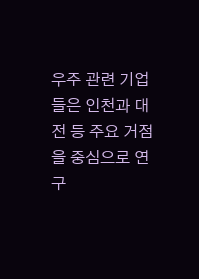우주 관련 기업들은 인천과 대전 등 주요 거점을 중심으로 연구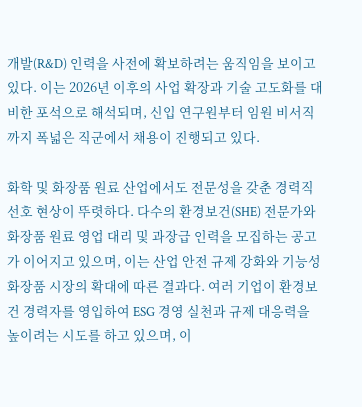개발(R&D) 인력을 사전에 확보하려는 움직임을 보이고 있다. 이는 2026년 이후의 사업 확장과 기술 고도화를 대비한 포석으로 해석되며, 신입 연구원부터 임원 비서직까지 폭넓은 직군에서 채용이 진행되고 있다.

화학 및 화장품 원료 산업에서도 전문성을 갖춘 경력직 선호 현상이 뚜렷하다. 다수의 환경보건(SHE) 전문가와 화장품 원료 영업 대리 및 과장급 인력을 모집하는 공고가 이어지고 있으며, 이는 산업 안전 규제 강화와 기능성 화장품 시장의 확대에 따른 결과다. 여러 기업이 환경보건 경력자를 영입하여 ESG 경영 실천과 규제 대응력을 높이려는 시도를 하고 있으며, 이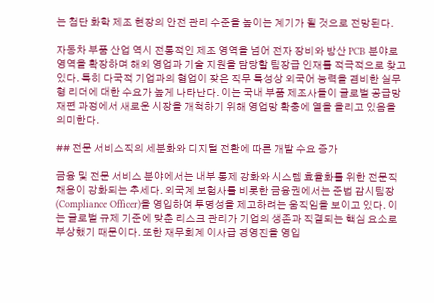는 첨단 화학 제조 현장의 안전 관리 수준을 높이는 계기가 될 것으로 전망된다.

자동차 부품 산업 역시 전통적인 제조 영역을 넘어 전자 장비와 방산 PCB 분야로 영역을 확장하며 해외 영업과 기술 지원을 담당할 팀장급 인재를 적극적으로 찾고 있다. 특히 다국적 기업과의 협업이 잦은 직무 특성상 외국어 능력을 겸비한 실무형 리더에 대한 수요가 높게 나타난다. 이는 국내 부품 제조사들이 글로벌 공급망 재편 과정에서 새로운 시장을 개척하기 위해 영업망 확충에 열을 올리고 있음을 의미한다.

## 전문 서비스직의 세분화와 디지털 전환에 따른 개발 수요 증가

금융 및 전문 서비스 분야에서는 내부 통제 강화와 시스템 효율화를 위한 전문직 채용이 강화되는 추세다. 외국계 보험사를 비롯한 금융권에서는 준법 감시팀장(Compliance Officer)을 영입하여 투명성을 제고하려는 움직임을 보이고 있다. 이는 글로벌 규제 기준에 맞춘 리스크 관리가 기업의 생존과 직결되는 핵심 요소로 부상했기 때문이다. 또한 재무회계 이사급 경영진을 영입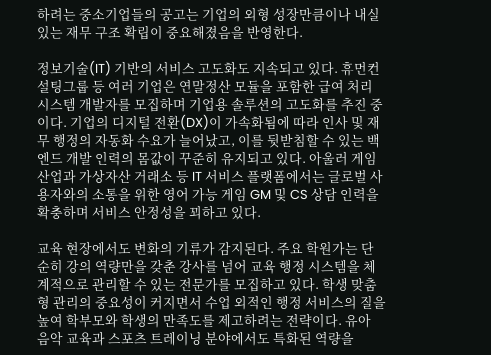하려는 중소기업들의 공고는 기업의 외형 성장만큼이나 내실 있는 재무 구조 확립이 중요해졌음을 반영한다.

정보기술(IT) 기반의 서비스 고도화도 지속되고 있다. 휴먼컨설팅그룹 등 여러 기업은 연말정산 모듈을 포함한 급여 처리 시스템 개발자를 모집하며 기업용 솔루션의 고도화를 추진 중이다. 기업의 디지털 전환(DX)이 가속화됨에 따라 인사 및 재무 행정의 자동화 수요가 늘어났고, 이를 뒷받침할 수 있는 백엔드 개발 인력의 몸값이 꾸준히 유지되고 있다. 아울러 게임 산업과 가상자산 거래소 등 IT 서비스 플랫폼에서는 글로벌 사용자와의 소통을 위한 영어 가능 게임 GM 및 CS 상담 인력을 확충하며 서비스 안정성을 꾀하고 있다.

교육 현장에서도 변화의 기류가 감지된다. 주요 학원가는 단순히 강의 역량만을 갖춘 강사를 넘어 교육 행정 시스템을 체계적으로 관리할 수 있는 전문가를 모집하고 있다. 학생 맞춤형 관리의 중요성이 커지면서 수업 외적인 행정 서비스의 질을 높여 학부모와 학생의 만족도를 제고하려는 전략이다. 유아 음악 교육과 스포츠 트레이닝 분야에서도 특화된 역량을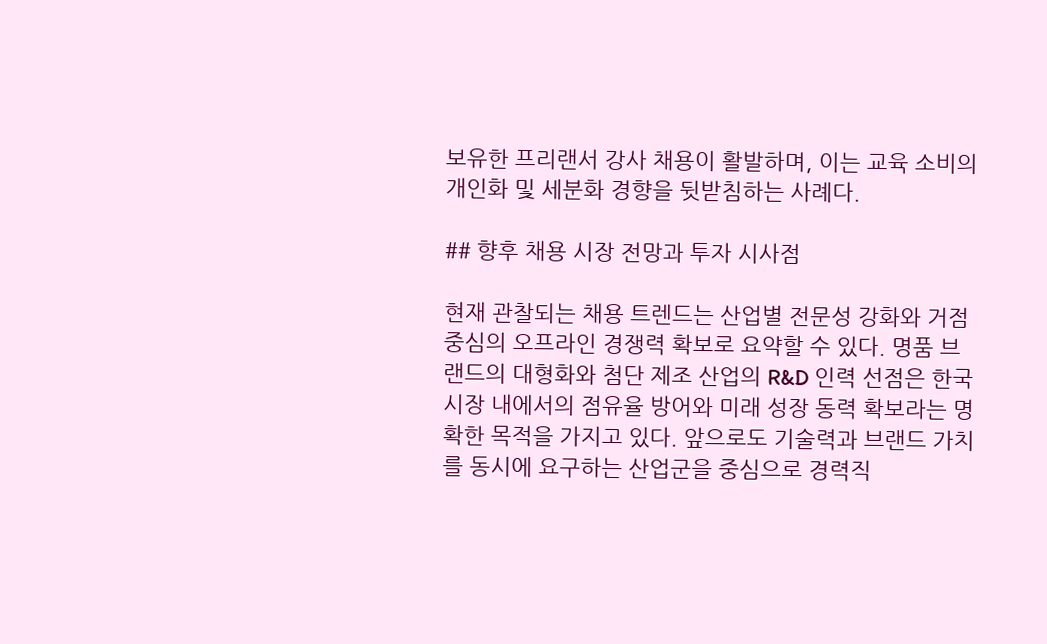보유한 프리랜서 강사 채용이 활발하며, 이는 교육 소비의 개인화 및 세분화 경향을 뒷받침하는 사례다.

## 향후 채용 시장 전망과 투자 시사점

현재 관찰되는 채용 트렌드는 산업별 전문성 강화와 거점 중심의 오프라인 경쟁력 확보로 요약할 수 있다. 명품 브랜드의 대형화와 첨단 제조 산업의 R&D 인력 선점은 한국 시장 내에서의 점유율 방어와 미래 성장 동력 확보라는 명확한 목적을 가지고 있다. 앞으로도 기술력과 브랜드 가치를 동시에 요구하는 산업군을 중심으로 경력직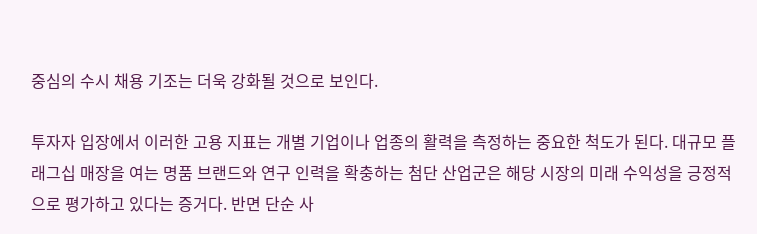중심의 수시 채용 기조는 더욱 강화될 것으로 보인다.

투자자 입장에서 이러한 고용 지표는 개별 기업이나 업종의 활력을 측정하는 중요한 척도가 된다. 대규모 플래그십 매장을 여는 명품 브랜드와 연구 인력을 확충하는 첨단 산업군은 해당 시장의 미래 수익성을 긍정적으로 평가하고 있다는 증거다. 반면 단순 사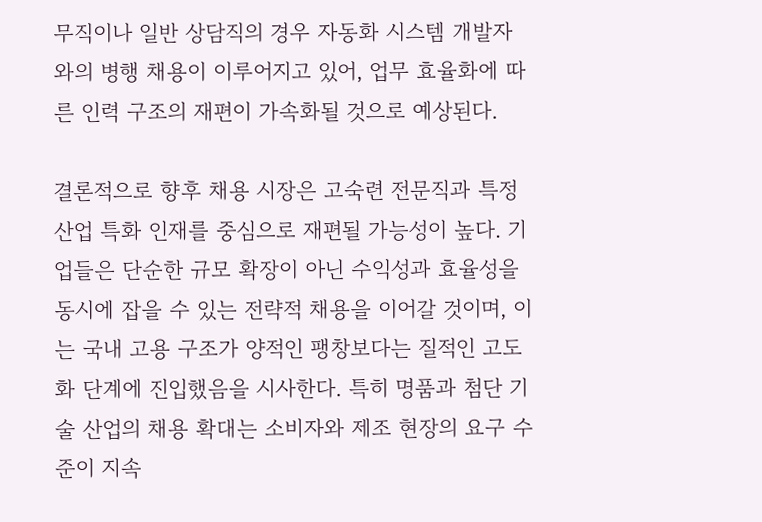무직이나 일반 상담직의 경우 자동화 시스템 개발자와의 병행 채용이 이루어지고 있어, 업무 효율화에 따른 인력 구조의 재편이 가속화될 것으로 예상된다.

결론적으로 향후 채용 시장은 고숙련 전문직과 특정 산업 특화 인재를 중심으로 재편될 가능성이 높다. 기업들은 단순한 규모 확장이 아닌 수익성과 효율성을 동시에 잡을 수 있는 전략적 채용을 이어갈 것이며, 이는 국내 고용 구조가 양적인 팽창보다는 질적인 고도화 단계에 진입했음을 시사한다. 특히 명품과 첨단 기술 산업의 채용 확대는 소비자와 제조 현장의 요구 수준이 지속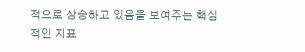적으로 상승하고 있음을 보여주는 핵심적인 지표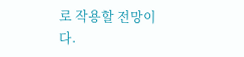로 작용할 전망이다.